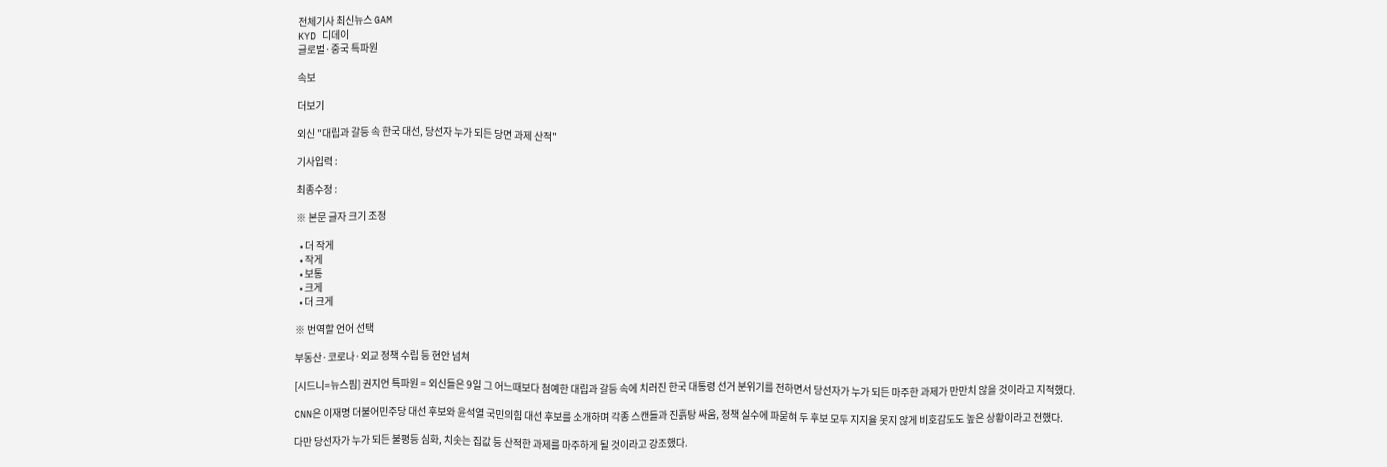전체기사 최신뉴스 GAM
KYD 디데이
글로벌·중국 특파원

속보

더보기

외신 "대립과 갈등 속 한국 대선, 당선자 누가 되든 당면 과제 산적"

기사입력 :

최종수정 :

※ 본문 글자 크기 조정

  • 더 작게
  • 작게
  • 보통
  • 크게
  • 더 크게

※ 번역할 언어 선택

부동산·코로나·외교 정책 수립 등 현안 넘쳐

[시드니=뉴스핌] 권지언 특파원 = 외신들은 9일 그 어느때보다 첨예한 대립과 갈등 속에 치러진 한국 대통령 선거 분위기를 전하면서 당선자가 누가 되든 마주한 과제가 만만치 않을 것이라고 지적했다.

CNN은 이재명 더불어민주당 대선 후보와 윤석열 국민의힘 대선 후보를 소개하며 각종 스캔들과 진흙탕 싸움, 정책 실수에 파묻혀 두 후보 모두 지지율 못지 않게 비호감도도 높은 상황이라고 전했다.

다만 당선자가 누가 되든 불평등 심화, 치솟는 집값 등 산적한 과제를 마주하게 될 것이라고 강조했다.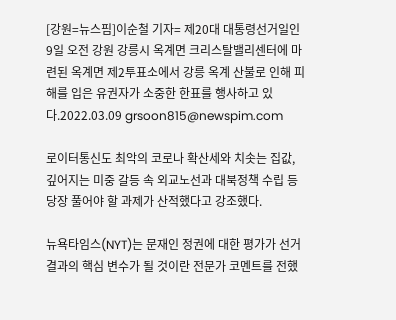[강원=뉴스핌]이순철 기자= 제20대 대통령선거일인 9일 오전 강원 강릉시 옥계면 크리스탈밸리센터에 마련된 옥계면 제2투표소에서 강릉 옥계 산불로 인해 피해를 입은 유권자가 소중한 한표를 행사하고 있다.2022.03.09 grsoon815@newspim.com

로이터통신도 최악의 코로나 확산세와 치솟는 집값, 깊어지는 미중 갈등 속 외교노선과 대북정책 수립 등 당장 풀어야 할 과제가 산적했다고 강조했다.

뉴욕타임스(NYT)는 문재인 정권에 대한 평가가 선거 결과의 핵심 변수가 될 것이란 전문가 코멘트를 전했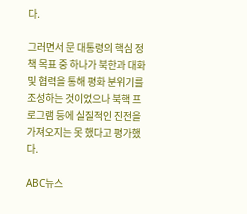다.

그러면서 문 대통령의 핵심 정책 목표 중 하나가 북한과 대화 및 협력을 통해 평화 분위기를 조성하는 것이었으나 북핵 프로그램 등에 실질적인 진전을 가져오지는 못 했다고 평가했다.

ABC뉴스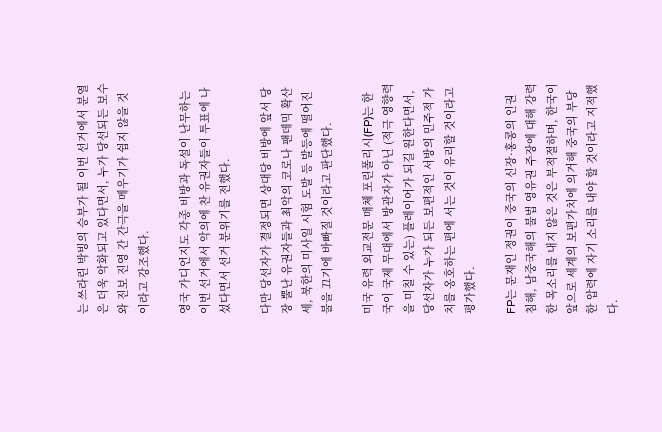는 쓰라린 박빙의 승부가 될 이번 선거에서 분열은 더욱 악화되고 있다면서, 누가 당선되든 보수와 진보 진영 간 간극을 메우기가 쉽지 않을 것이라고 강조했다.

영국 가디언지도 각종 비방과 독설이 난무하는 이번 선거에서 악의에 찬 유권자들이 투표에 나섰다면서 선거 분위기를 전했다.

다만 당선자가 결정되면 상대당 비방에 앞서 당장 뿔난 유권자들과 최악의 코로나 팬데믹 확산세, 북한의 미사일 시험 도발 등 발등에 떨어진 불을 끄기에 바빠질 것이라고 판단했다.

미국 유력 외교전문 매체 포린폴리시(FP)는 한국이 국제 무대에서 방관자가 아닌 (적극 영향력을 미칠 수 있는) 플레이어가 되길 원한다면서, 당선자가 누가 되든 보편적인 서방의 민주적 가치를 옹호하는 편에 서는 것이 유리할 것이라고 평가했다.

FP는 문재인 정권이 중국의 신장·홍콩의 인권 침해, 남중국해의 불법 영유권 주장에 대해 강력한 목소리를 내지 않은 것은 부적절하며, 한국이 앞으로 세계의 보편가치에 의거해 중국의 부당한 압력에 자기 소리를 내야 할 것이라고 지적했다.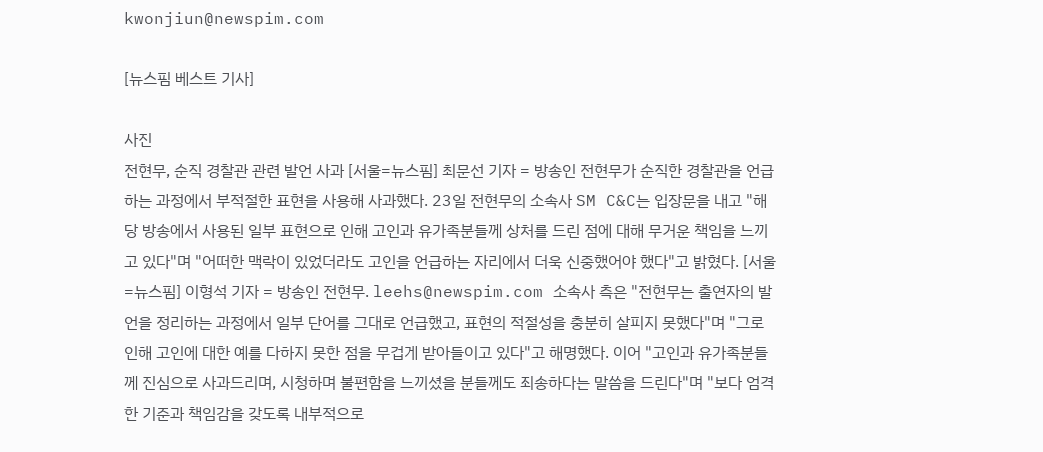kwonjiun@newspim.com

[뉴스핌 베스트 기사]

사진
전현무, 순직 경찰관 관련 발언 사과 [서울=뉴스핌] 최문선 기자 = 방송인 전현무가 순직한 경찰관을 언급하는 과정에서 부적절한 표현을 사용해 사과했다. 23일 전현무의 소속사 SM C&C는 입장문을 내고 "해당 방송에서 사용된 일부 표현으로 인해 고인과 유가족분들께 상처를 드린 점에 대해 무거운 책임을 느끼고 있다"며 "어떠한 맥락이 있었더라도 고인을 언급하는 자리에서 더욱 신중했어야 했다"고 밝혔다. [서울=뉴스핌] 이형석 기자 = 방송인 전현무. leehs@newspim.com 소속사 측은 "전현무는 출연자의 발언을 정리하는 과정에서 일부 단어를 그대로 언급했고, 표현의 적절성을 충분히 살피지 못했다"며 "그로 인해 고인에 대한 예를 다하지 못한 점을 무겁게 받아들이고 있다"고 해명했다. 이어 "고인과 유가족분들께 진심으로 사과드리며, 시청하며 불편함을 느끼셨을 분들께도 죄송하다는 말씀을 드린다"며 "보다 엄격한 기준과 책임감을 갖도록 내부적으로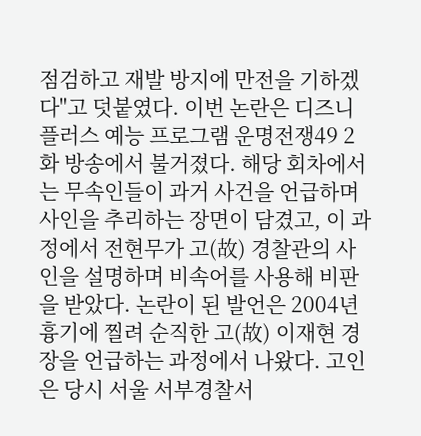점검하고 재발 방지에 만전을 기하겠다"고 덧붙였다. 이번 논란은 디즈니 플러스 예능 프로그램 운명전쟁49 2화 방송에서 불거졌다. 해당 회차에서는 무속인들이 과거 사건을 언급하며 사인을 추리하는 장면이 담겼고, 이 과정에서 전현무가 고(故) 경찰관의 사인을 설명하며 비속어를 사용해 비판을 받았다. 논란이 된 발언은 2004년 흉기에 찔려 순직한 고(故) 이재현 경장을 언급하는 과정에서 나왔다. 고인은 당시 서울 서부경찰서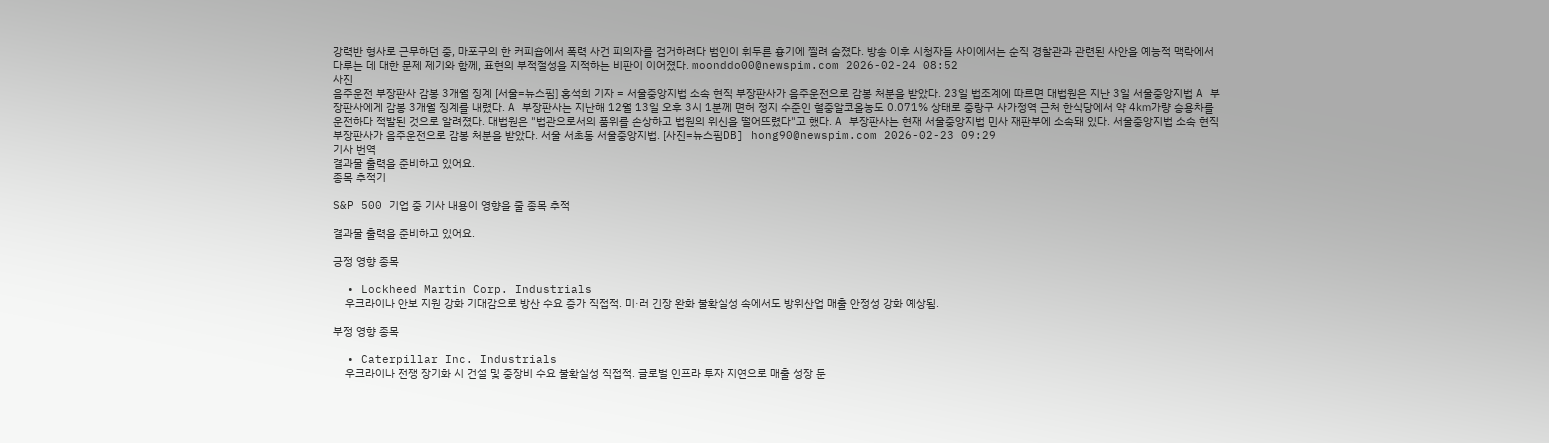강력반 형사로 근무하던 중, 마포구의 한 커피숍에서 폭력 사건 피의자를 검거하려다 범인이 휘두른 흉기에 찔려 숨졌다. 방송 이후 시청자들 사이에서는 순직 경찰관과 관련된 사안을 예능적 맥락에서 다루는 데 대한 문제 제기와 함께, 표현의 부적절성을 지적하는 비판이 이어졌다. moonddo00@newspim.com 2026-02-24 08:52
사진
음주운전 부장판사 감봉 3개월 징계 [서울=뉴스핌] 홍석희 기자 = 서울중앙지법 소속 현직 부장판사가 음주운전으로 감봉 처분을 받았다. 23일 법조계에 따르면 대법원은 지난 3일 서울중앙지법 A 부장판사에게 감봉 3개월 징계를 내렸다. A 부장판사는 지난해 12월 13일 오후 3시 1분께 면허 정지 수준인 혈중알코올농도 0.071% 상태로 중랑구 사가정역 근처 한식당에서 약 4㎞가량 승용차를 운전하다 적발된 것으로 알려졌다. 대법원은 "법관으로서의 품위를 손상하고 법원의 위신을 떨어뜨렸다"고 했다. A 부장판사는 현재 서울중앙지법 민사 재판부에 소속돼 있다. 서울중앙지법 소속 현직 부장판사가 음주운전으로 감봉 처분을 받았다. 서울 서초동 서울중앙지법. [사진=뉴스핌DB] hong90@newspim.com 2026-02-23 09:29
기사 번역
결과물 출력을 준비하고 있어요.
종목 추적기

S&P 500 기업 중 기사 내용이 영향을 줄 종목 추적

결과물 출력을 준비하고 있어요.

긍정 영향 종목

  • Lockheed Martin Corp. Industrials
    우크라이나 안보 지원 강화 기대감으로 방산 수요 증가 직접적. 미·러 긴장 완화 불확실성 속에서도 방위산업 매출 안정성 강화 예상됨.

부정 영향 종목

  • Caterpillar Inc. Industrials
    우크라이나 전쟁 장기화 시 건설 및 중장비 수요 불확실성 직접적. 글로벌 인프라 투자 지연으로 매출 성장 둔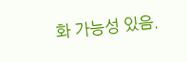화 가능성 있음.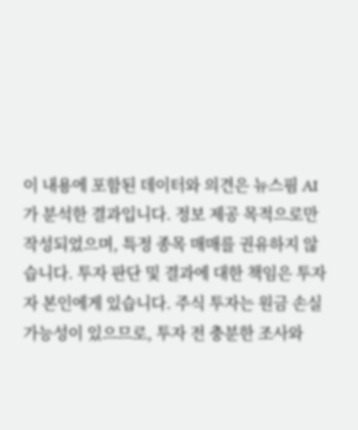이 내용에 포함된 데이터와 의견은 뉴스핌 AI가 분석한 결과입니다. 정보 제공 목적으로만 작성되었으며, 특정 종목 매매를 권유하지 않습니다. 투자 판단 및 결과에 대한 책임은 투자자 본인에게 있습니다. 주식 투자는 원금 손실 가능성이 있으므로, 투자 전 충분한 조사와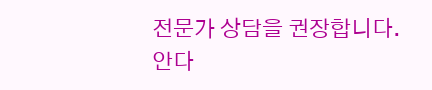전문가 상담을 권장합니다.
안다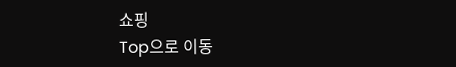쇼핑
Top으로 이동